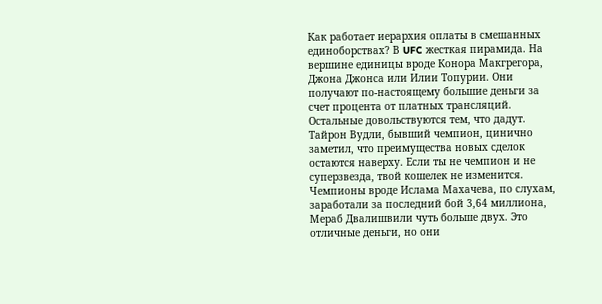Как работает иерархия оплаты в смешанных единоборствах? В UFC жесткая пирамида. На вершине единицы вроде Конора Макгрегора, Джона Джонса или Илии Топурии. Они получают по-настоящему большие деньги за счет процента от платных трансляций. Остальные довольствуются тем, что дадут. Тайрон Вудли, бывший чемпион, цинично заметил, что преимущества новых сделок остаются наверху. Если ты не чемпион и не суперзвезда, твой кошелек не изменится. Чемпионы вроде Ислама Махачева, по слухам, заработали за последний бой 3,64 миллиона, Мераб Двалишвили чуть больше двух. Это отличные деньги, но они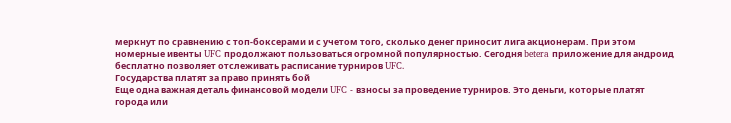меркнут по сравнению с топ-боксерами и с учетом того, сколько денег приносит лига акционерам. При этом номерные ивенты UFC продолжают пользоваться огромной популярностью. Сегодня betera приложение для андроид бесплатно позволяет отслеживать расписание турниров UFC.
Государства платят за право принять бой
Еще одна важная деталь финансовой модели UFC - взносы за проведение турниров. Это деньги, которые платят города или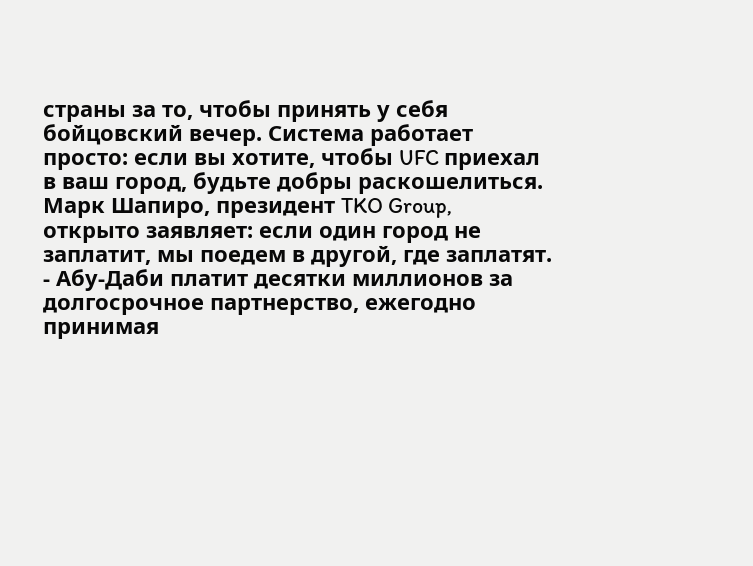страны за то, чтобы принять у себя бойцовский вечер. Система работает просто: если вы хотите, чтобы UFC приехал в ваш город, будьте добры раскошелиться. Марк Шапиро, президент TKO Group, открыто заявляет: если один город не заплатит, мы поедем в другой, где заплатят.
- Абу-Даби платит десятки миллионов за долгосрочное партнерство, ежегодно принимая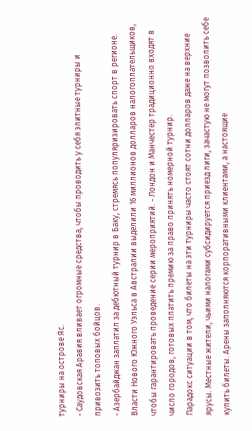турниры на острове Яс.
- Саудовская Аравия вливает огромные средства, чтобы проводить у себя элитные турниры и привозить топовых бойцов.
- Азербайджан заплатил за дебютный турнир в Баку, стремясь популяризировать спорт в регионе.
Власти Нового Южного Уэльса в Австралии выделили 16 миллионов долларов налогоплательщиков, чтобы гарантировать проведение серии мероприятий. - Лондон и Манчестер традиционно входят в число городов, готовых платить премию за право принять номерной турнир.
Парадокс ситуации в том, что билеты на эти турниры часто стоят сотни долларов даже на верхние ярусы. Местные жители, чьими налогами субсидируется приезд лиги, зачастую не могут позволить себе купить билеты. Арены заполняются корпоративными клиентами, а настоящие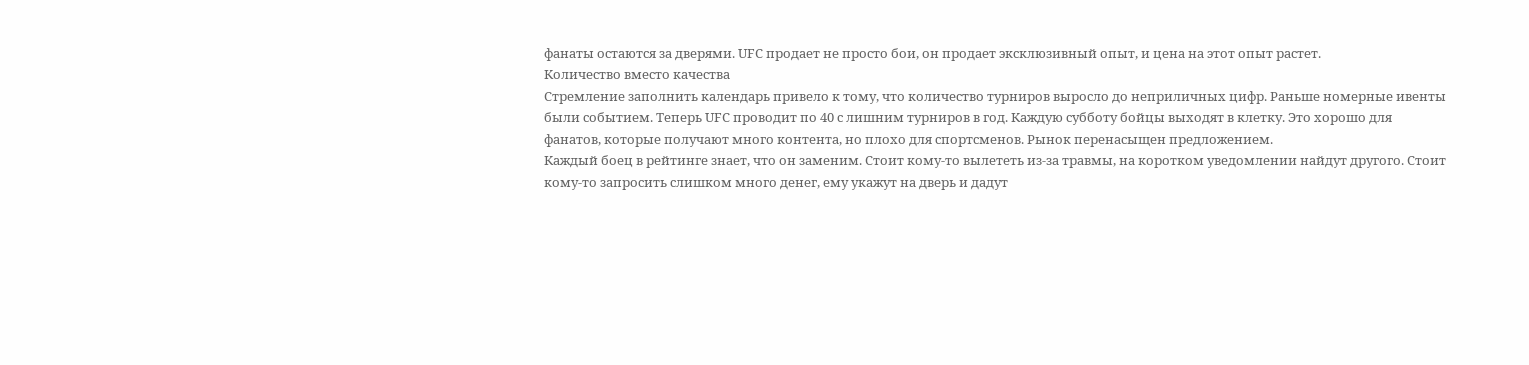фанаты остаются за дверями. UFC продает не просто бои, он продает эксклюзивный опыт, и цена на этот опыт растет.
Количество вместо качества
Стремление заполнить календарь привело к тому, что количество турниров выросло до неприличных цифр. Раньше номерные ивенты были событием. Теперь UFC проводит по 40 с лишним турниров в год. Каждую субботу бойцы выходят в клетку. Это хорошо для фанатов, которые получают много контента, но плохо для спортсменов. Рынок перенасыщен предложением.
Каждый боец в рейтинге знает, что он заменим. Стоит кому-то вылететь из-за травмы, на коротком уведомлении найдут другого. Стоит кому-то запросить слишком много денег, ему укажут на дверь и дадут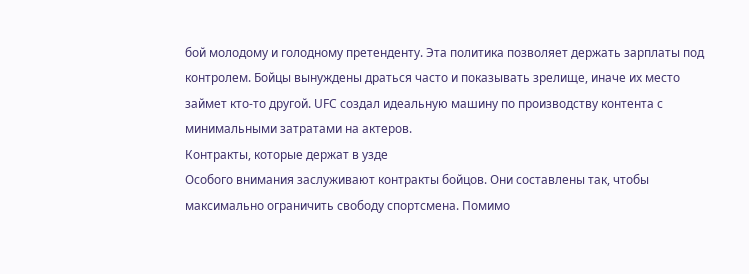бой молодому и голодному претенденту. Эта политика позволяет держать зарплаты под контролем. Бойцы вынуждены драться часто и показывать зрелище, иначе их место займет кто-то другой. UFC создал идеальную машину по производству контента с минимальными затратами на актеров.
Контракты, которые держат в узде
Особого внимания заслуживают контракты бойцов. Они составлены так, чтобы максимально ограничить свободу спортсмена. Помимо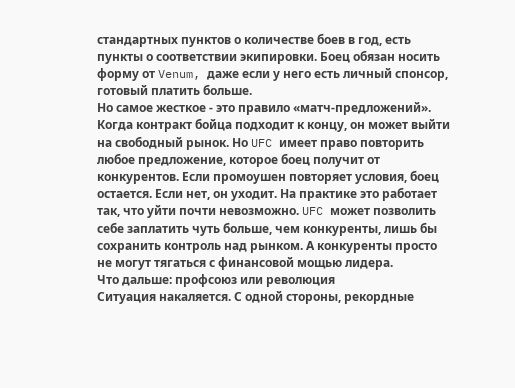стандартных пунктов о количестве боев в год, есть пункты о соответствии экипировки. Боец обязан носить форму от Venum, даже если у него есть личный спонсор, готовый платить больше.
Но самое жесткое - это правило «матч-предложений». Когда контракт бойца подходит к концу, он может выйти на свободный рынок. Но UFC имеет право повторить любое предложение, которое боец получит от конкурентов. Если промоушен повторяет условия, боец остается. Если нет, он уходит. На практике это работает так, что уйти почти невозможно. UFC может позволить себе заплатить чуть больше, чем конкуренты, лишь бы сохранить контроль над рынком. А конкуренты просто не могут тягаться с финансовой мощью лидера.
Что дальше: профсоюз или революция
Ситуация накаляется. С одной стороны, рекордные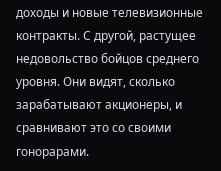доходы и новые телевизионные контракты. С другой, растущее недовольство бойцов среднего уровня. Они видят, сколько зарабатывают акционеры, и сравнивают это со своими гонорарами.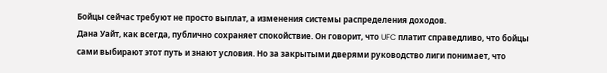Бойцы сейчас требуют не просто выплат, а изменения системы распределения доходов.
Дана Уайт, как всегда, публично сохраняет спокойствие. Он говорит, что UFC платит справедливо, что бойцы сами выбирают этот путь и знают условия. Но за закрытыми дверями руководство лиги понимает, что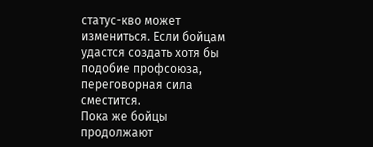статус-кво может измениться. Если бойцам удастся создать хотя бы подобие профсоюза, переговорная сила сместится.
Пока же бойцы продолжают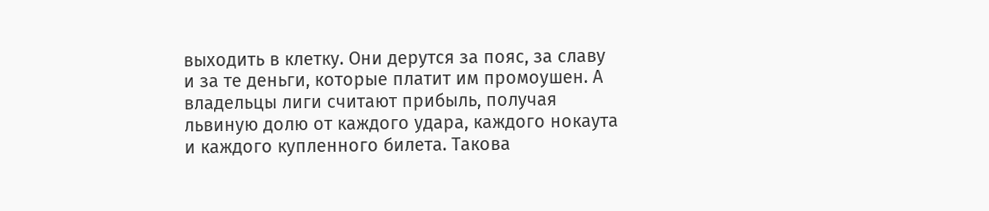выходить в клетку. Они дерутся за пояс, за славу и за те деньги, которые платит им промоушен. А владельцы лиги считают прибыль, получая львиную долю от каждого удара, каждого нокаута и каждого купленного билета. Такова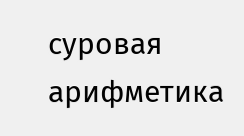суровая арифметика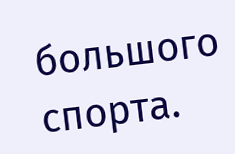большого спорта.